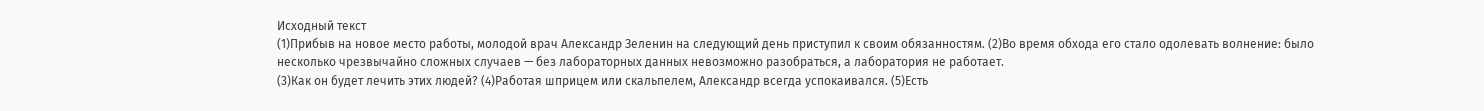Исходный текст
(1)Прибыв на новое место работы, молодой врач Александр Зеленин на следующий день приступил к своим обязанностям. (2)Во время обхода его стало одолевать волнение: было несколько чрезвычайно сложных случаев — без лабораторных данных невозможно разобраться, а лаборатория не работает.
(3)Как он будет лечить этих людей? (4)Работая шприцем или скальпелем, Александр всегда успокаивался. (5)Есть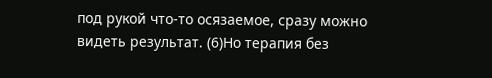под рукой что-то осязаемое, сразу можно видеть результат. (6)Но терапия без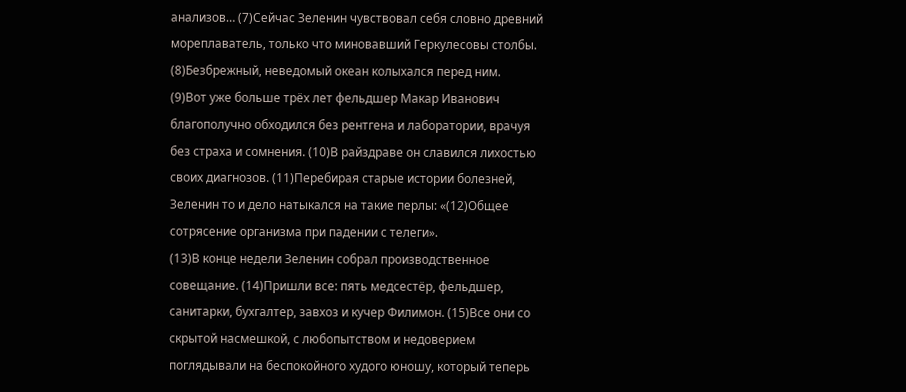анализов… (7)Сейчас Зеленин чувствовал себя словно древний мореплаватель, только что миновавший Геркулесовы столбы. (8)Безбрежный, неведомый океан колыхался перед ним.
(9)Вот уже больше трёх лет фельдшер Макар Иванович благополучно обходился без рентгена и лаборатории, врачуя без страха и сомнения. (10)В райздраве он славился лихостью своих диагнозов. (11)Перебирая старые истории болезней, Зеленин то и дело натыкался на такие перлы: «(12)Общее сотрясение организма при падении с телеги».
(13)В конце недели Зеленин собрал производственное совещание. (14)Пришли все: пять медсестёр, фельдшер, санитарки, бухгалтер, завхоз и кучер Филимон. (15)Все они со скрытой насмешкой, с любопытством и недоверием поглядывали на беспокойного худого юношу, который теперь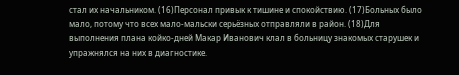стал их начальником. (16)Персонал привык к тишине и спокойствию. (17)Больных было мало, потому что всех мало-мальски серьёзных отправляли в район. (18)Для выполнения плана койко-дней Макар Иванович клал в больницу знакомых старушек и упражнялся на них в диагностике.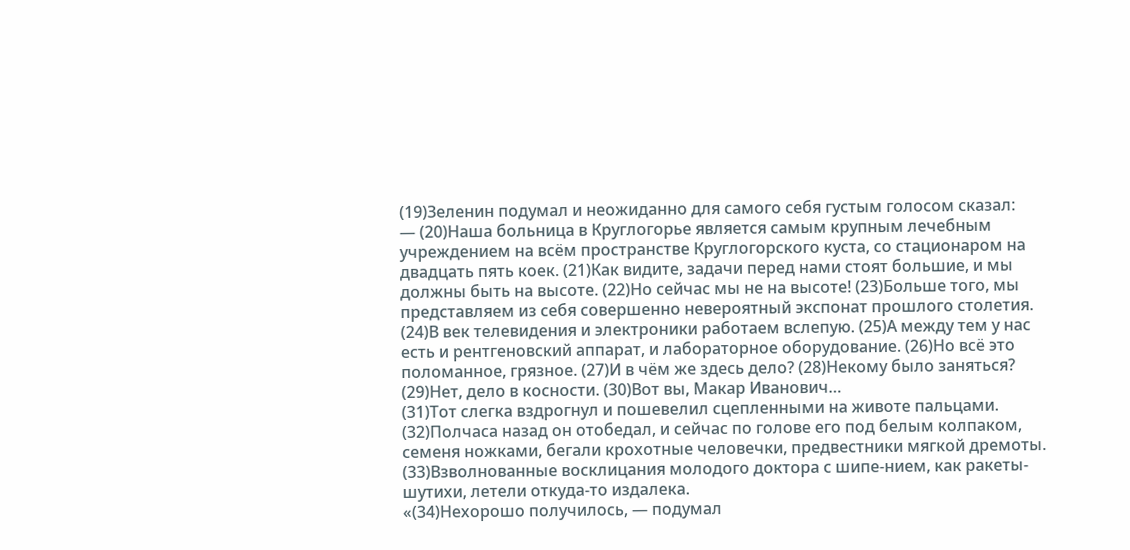(19)Зеленин подумал и неожиданно для самого себя густым голосом сказал:
— (20)Наша больница в Круглогорье является самым крупным лечебным учреждением на всём пространстве Круглогорского куста, со стационаром на двадцать пять коек. (21)Как видите, задачи перед нами стоят большие, и мы должны быть на высоте. (22)Но сейчас мы не на высоте! (23)Больше того, мы представляем из себя совершенно невероятный экспонат прошлого столетия. (24)В век телевидения и электроники работаем вслепую. (25)А между тем у нас есть и рентгеновский аппарат, и лабораторное оборудование. (26)Но всё это поломанное, грязное. (27)И в чём же здесь дело? (28)Некому было заняться? (29)Нет, дело в косности. (30)Вот вы, Макар Иванович…
(31)Тот слегка вздрогнул и пошевелил сцепленными на животе пальцами. (32)Полчаса назад он отобедал, и сейчас по голове его под белым колпаком, семеня ножками, бегали крохотные человечки, предвестники мягкой дремоты. (33)Взволнованные восклицания молодого доктора с шипе-нием, как ракеты-шутихи, летели откуда-то издалека.
«(34)Нехорошо получилось, — подумал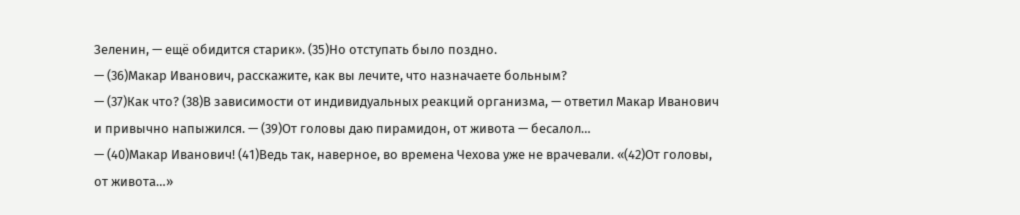Зеленин, — ещё обидится старик». (35)Но отступать было поздно.
— (36)Макар Иванович, расскажите, как вы лечите, что назначаете больным?
— (37)Как что? (38)В зависимости от индивидуальных реакций организма, — ответил Макар Иванович и привычно напыжился. — (39)От головы даю пирамидон, от живота — бесалол…
— (40)Макар Иванович! (41)Ведь так, наверное, во времена Чехова уже не врачевали. «(42)От головы, от живота…»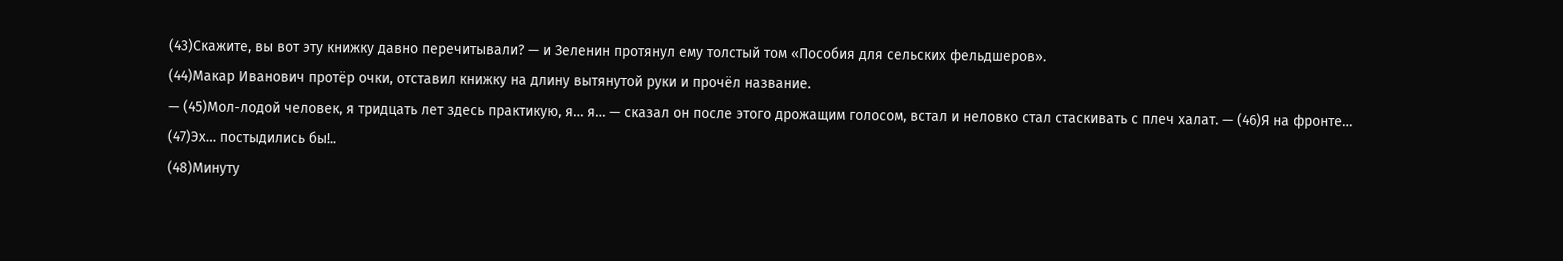(43)Скажите, вы вот эту книжку давно перечитывали? — и Зеленин протянул ему толстый том «Пособия для сельских фельдшеров».
(44)Макар Иванович протёр очки, отставил книжку на длину вытянутой руки и прочёл название.
— (45)Мол-лодой человек, я тридцать лет здесь практикую, я… я… — сказал он после этого дрожащим голосом, встал и неловко стал стаскивать с плеч халат. — (46)Я на фронте… (47)Эх… постыдились бы!..
(48)Минуту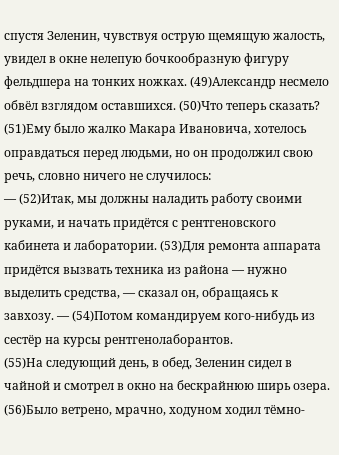спустя Зеленин, чувствуя острую щемящую жалость, увидел в окне нелепую бочкообразную фигуру фельдшера на тонких ножках. (49)Александр несмело обвёл взглядом оставшихся. (50)Что теперь сказать? (51)Ему было жалко Макара Ивановича, хотелось оправдаться перед людьми, но он продолжил свою речь, словно ничего не случилось:
— (52)Итак, мы должны наладить работу своими руками, и начать придётся с рентгеновского кабинета и лаборатории. (53)Для ремонта аппарата придётся вызвать техника из района — нужно выделить средства, — сказал он, обращаясь к завхозу. — (54)Потом командируем кого-нибудь из сестёр на курсы рентгенолаборантов.
(55)На следующий день, в обед, Зеленин сидел в чайной и смотрел в окно на бескрайнюю ширь озера. (56)Было ветрено, мрачно, ходуном ходил тёмно-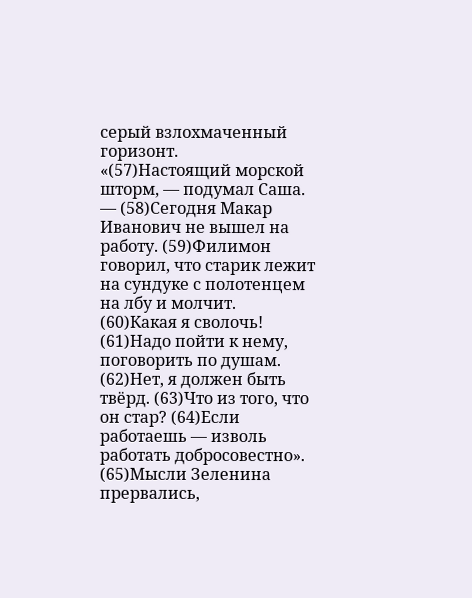серый взлохмаченный горизонт.
«(57)Настоящий морской шторм, — подумал Саша. — (58)Сегодня Макар Иванович не вышел на работу. (59)Филимон говорил, что старик лежит на сундуке с полотенцем на лбу и молчит. (60)Какая я сволочь! (61)Надо пойти к нему, поговорить по душам. (62)Нет, я должен быть твёрд. (63)Что из того, что он стар? (64)Если работаешь — изволь работать добросовестно».
(65)Мысли Зеленина прервались,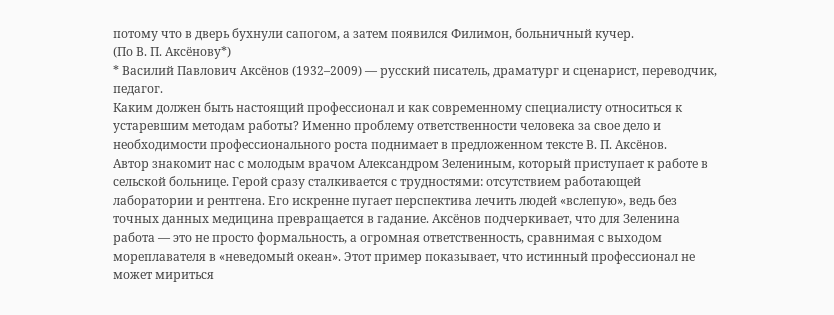потому что в дверь бухнули сапогом, а затем появился Филимон, больничный кучер.
(По В. П. Аксёнову*)
* Василий Павлович Аксёнов (1932–2009) — русский писатель, драматург и сценарист, переводчик, педагог.
Каким должен быть настоящий профессионал и как современному специалисту относиться к устаревшим методам работы? Именно проблему ответственности человека за свое дело и необходимости профессионального роста поднимает в предложенном тексте В. П. Аксёнов.
Автор знакомит нас с молодым врачом Александром Зелениным, который приступает к работе в сельской больнице. Герой сразу сталкивается с трудностями: отсутствием работающей лаборатории и рентгена. Его искренне пугает перспектива лечить людей «вслепую», ведь без точных данных медицина превращается в гадание. Аксёнов подчеркивает, что для Зеленина работа — это не просто формальность, а огромная ответственность, сравнимая с выходом мореплавателя в «неведомый океан». Этот пример показывает, что истинный профессионал не может мириться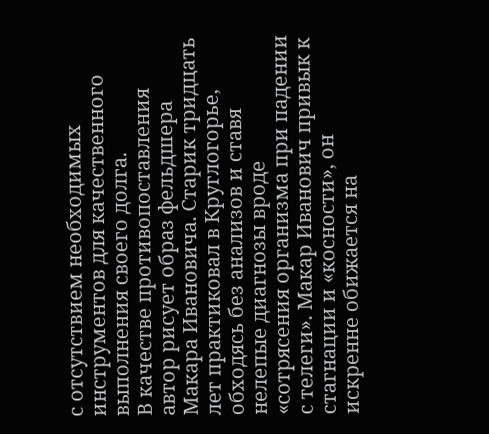с отсутствием необходимых инструментов для качественного выполнения своего долга.
В качестве противопоставления автор рисует образ фельдшера Макара Ивановича. Старик тридцать лет практиковал в Круглогорье, обходясь без анализов и ставя нелепые диагнозы вроде «сотрясения организма при падении с телеги». Макар Иванович привык к стагнации и «косности», он искренне обижается на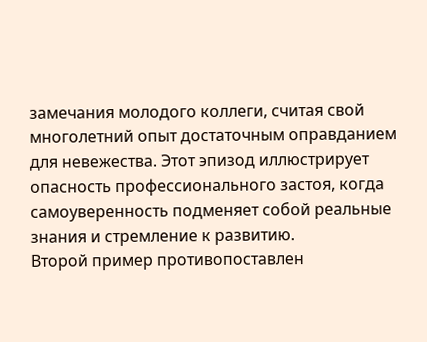замечания молодого коллеги, считая свой многолетний опыт достаточным оправданием для невежества. Этот эпизод иллюстрирует опасность профессионального застоя, когда самоуверенность подменяет собой реальные знания и стремление к развитию.
Второй пример противопоставлен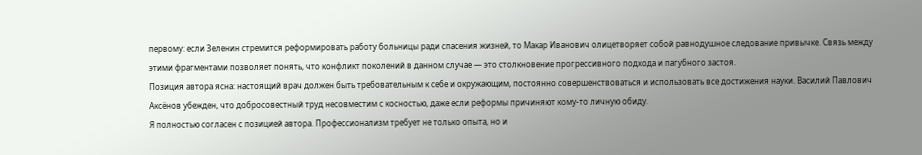первому: если Зеленин стремится реформировать работу больницы ради спасения жизней, то Макар Иванович олицетворяет собой равнодушное следование привычке. Связь между этими фрагментами позволяет понять, что конфликт поколений в данном случае — это столкновение прогрессивного подхода и пагубного застоя.
Позиция автора ясна: настоящий врач должен быть требовательным к себе и окружающим, постоянно совершенствоваться и использовать все достижения науки. Василий Павлович Аксёнов убежден, что добросовестный труд несовместим с косностью, даже если реформы причиняют кому-то личную обиду.
Я полностью согласен с позицией автора. Профессионализм требует не только опыта, но и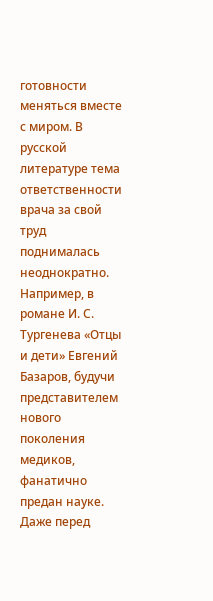готовности меняться вместе с миром. В русской литературе тема ответственности врача за свой труд поднималась неоднократно. Например, в романе И. С. Тургенева «Отцы и дети» Евгений Базаров, будучи представителем нового поколения медиков, фанатично предан науке. Даже перед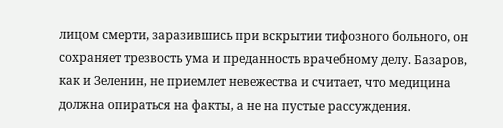лицом смерти, заразившись при вскрытии тифозного больного, он сохраняет трезвость ума и преданность врачебному делу. Базаров, как и Зеленин, не приемлет невежества и считает, что медицина должна опираться на факты, а не на пустые рассуждения.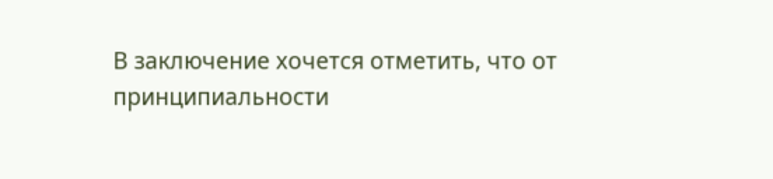В заключение хочется отметить, что от принципиальности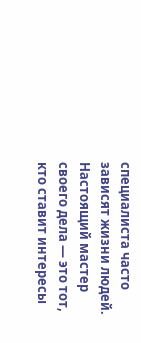специалиста часто зависят жизни людей. Настоящий мастер своего дела — это тот, кто ставит интересы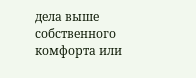дела выше собственного комфорта или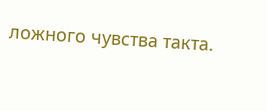ложного чувства такта.